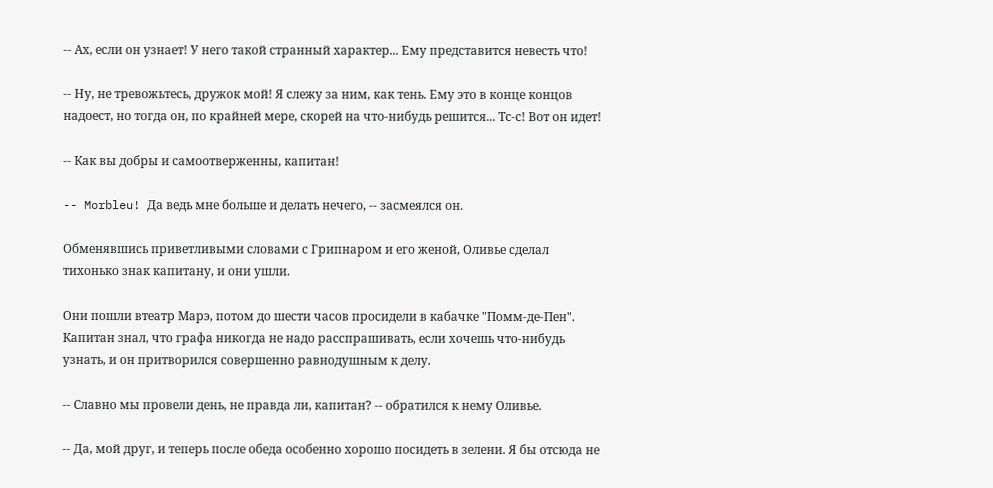-- Ах, если он узнает! У него такой странный характер... Ему представится невесть что!

-- Ну, не тревожьтесь, дружок мой! Я слежу за ним, как тень. Ему это в конце концов надоест, но тогда он, по крайней мере, скорей на что-нибудь решится... Тс-с! Вот он идет!

-- Как вы добры и самоотверженны, капитан!

-- Morbleu! Да ведь мне больше и делать нечего, -- засмеялся он.

Обменявшись приветливыми словами с Грипнаром и его женой, Оливье сделал тихонько знак капитану, и они ушли.

Они пошли втеатр Марэ, потом до шести часов просидели в кабачке "Помм-де-Пен". Капитан знал, что графа никогда не надо расспрашивать, если хочешь что-нибудь узнать, и он притворился совершенно равнодушным к делу.

-- Славно мы провели день, не правда ли, капитан? -- обратился к нему Оливье.

-- Да, мой друг, и теперь после обеда особенно хорошо посидеть в зелени. Я бы отсюда не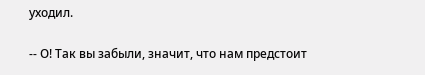уходил.

-- О! Так вы забыли, значит, что нам предстоит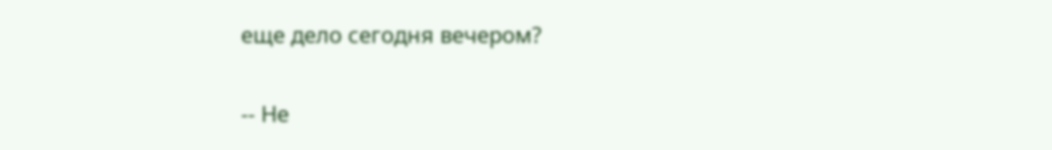еще дело сегодня вечером?

-- Не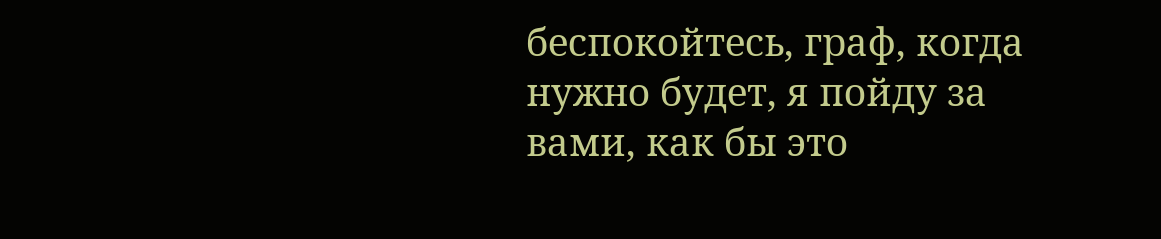беспокойтесь, граф, когда нужно будет, я пойду за вами, как бы это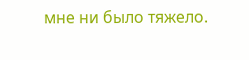мне ни было тяжело.